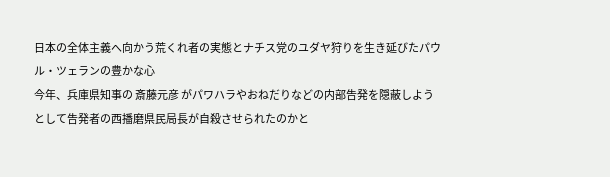日本の全体主義へ向かう荒くれ者の実態とナチス党のユダヤ狩りを生き延びたパウル・ツェランの豊かな心
今年、兵庫県知事の 斎藤元彦 がパワハラやおねだりなどの内部告発を隠蔽しようとして告発者の西播磨県民局長が自殺させられたのかと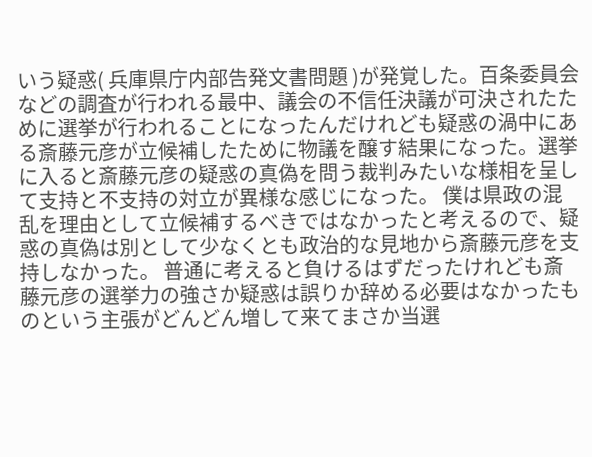いう疑惑( 兵庫県庁内部告発文書問題 )が発覚した。百条委員会などの調査が行われる最中、議会の不信任決議が可決されたために選挙が行われることになったんだけれども疑惑の渦中にある斎藤元彦が立候補したために物議を醸す結果になった。選挙に入ると斎藤元彦の疑惑の真偽を問う裁判みたいな様相を呈して支持と不支持の対立が異様な感じになった。 僕は県政の混乱を理由として立候補するべきではなかったと考えるので、疑惑の真偽は別として少なくとも政治的な見地から斎藤元彦を支持しなかった。 普通に考えると負けるはずだったけれども斎藤元彦の選挙力の強さか疑惑は誤りか辞める必要はなかったものという主張がどんどん増して来てまさか当選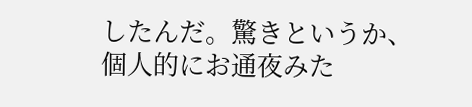したんだ。驚きというか、個人的にお通夜みた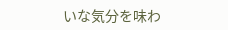いな気分を味わ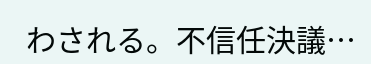わされる。不信任決議…